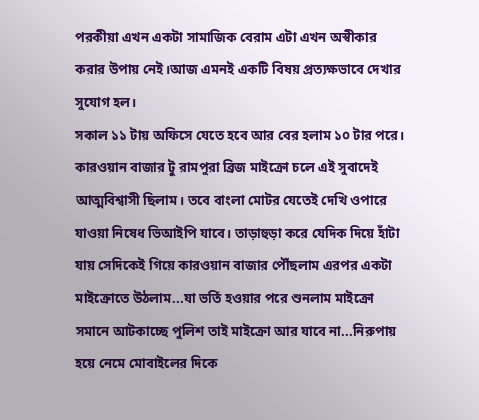পরকীয়া এখন একটা সামাজিক বেরাম এটা এখন অস্বীকার করার উপায় নেই।আজ এমনই একটি বিষয় প্রত্যক্ষভাবে দেখার সুযোগ হল।
সকাল ১১ টায় অফিসে যেতে হবে আর বের হলাম ১০ টার পরে। কারওয়ান বাজার টু রামপুরা ব্রিজ মাইক্রো চলে এই সুবাদেই আত্মবিশ্বাসী ছিলাম। তবে বাংলা মোটর যেতেই দেখি ওপারে যাওয়া নিষেধ ভিআইপি যাবে। তাড়াহুড়া করে যেদিক দিয়ে হাঁটা যায় সেদিকেই গিয়ে কারওয়ান বাজার পৌঁছলাম এরপর একটা মাইক্রোতে উঠলাম...যা ভর্তি হওয়ার পরে শুনলাম মাইক্রো সমানে আটকাচ্ছে পুলিশ তাই মাইক্রো আর যাবে না...নিরুপায় হয়ে নেমে মোবাইলের দিকে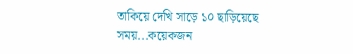তাকিয়ে দেখি সাড়ে ১০ ছাড়িয়েছে সময়...কয়েকজন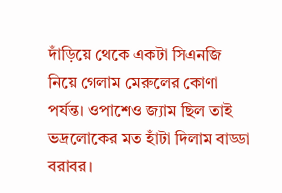দাঁড়িয়ে থেকে একটা সিএনজি নিয়ে গেলাম মেরুলের কোণা পর্যন্ত। ওপাশেও জ্যাম ছিল তাই ভদ্রলোকের মত হাঁটা দিলাম বাড্ডা বরাবর।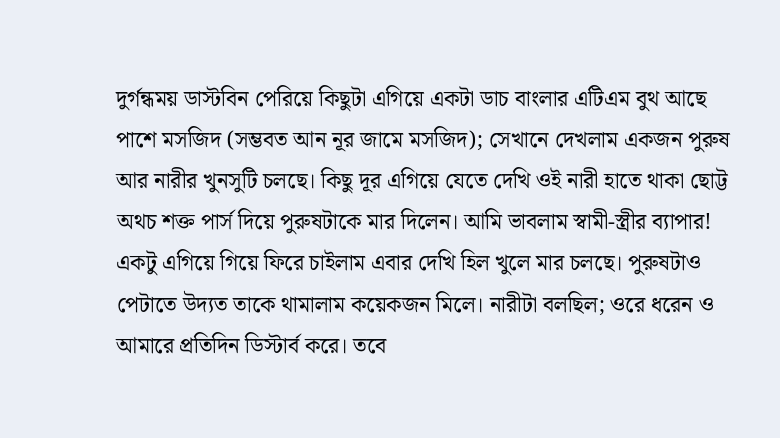দুর্গন্ধময় ডাস্টবিন পেরিয়ে কিছুটা এগিয়ে একটা ডাচ বাংলার এটিএম বুথ আছে পাশে মসজিদ (সম্ভবত আন নূর জামে মসজিদ); সেখানে দেখলাম একজন পুরুষ আর নারীর খুনসুটি চলছে। কিছু দূর এগিয়ে যেতে দেখি ওই নারী হাতে থাকা ছোট্ট অথচ শক্ত পার্স দিয়ে পুরুষটাকে মার দিলেন। আমি ভাবলাম স্বামী-স্ত্রীর ব্যাপার! একটু এগিয়ে গিয়ে ফিরে চাইলাম এবার দেখি হিল খুলে মার চলছে। পুরুষটাও পেটাতে উদ্যত তাকে থামালাম কয়েকজন মিলে। নারীটা বলছিল; ওরে ধরেন ও আমারে প্রতিদিন ডিস্টার্ব করে। তবে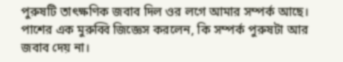পুরুষটি তাৎক্ষণিক জবাব দিল ওর লগে আমার সম্পর্ক আছে। পাশের এক মুরুব্বি জিজ্ঞেস করলেন, কি সম্পর্ক পুরুষটা আর জবাব দেয় না।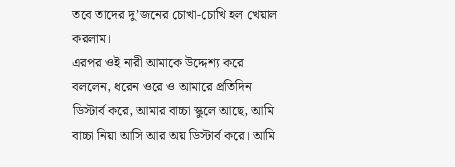তবে তাদের দু’জনের চোখা-চোখি হল খেয়াল করলাম।
এরপর ওই নারী আমাকে উদ্দেশ্য করে বললেন, ধরেন ওরে ও আমারে প্রতিদিন ডিস্টার্ব করে, আমার বাচ্চা স্কুলে আছে, আমি বাচ্চা নিয়া আসি আর অয় ডিস্টার্ব করে। আমি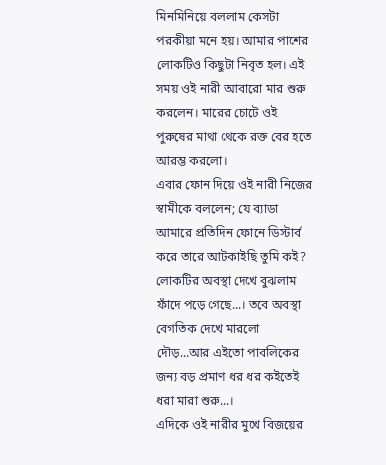মিনমিনিয়ে বললাম কেসটা পরকীয়া মনে হয়। আমার পাশের লোকটিও কিছুটা নিবৃত হল। এই সময় ওই নারী আবারো মার শুরু করলেন। মারের চোটে ওই পুরুষের মাথা থেকে রক্ত বের হতে আরম্ভ করলো।
এবার ফোন দিয়ে ওই নারী নিজের স্বামীকে বললেন; যে ব্যাডা আমারে প্রতিদিন ফোনে ডিস্টার্ব করে তারে আটকাইছি তুমি কই?
লোকটির অবস্থা দেখে বুঝলাম ফাঁদে পড়ে গেছে...। তবে অবস্থা বেগতিক দেখে মারলো দৌড়...আর এইতো পাবলিকের জন্য বড় প্রমাণ ধর ধর কইতেই ধরা মারা শুরু...।
এদিকে ওই নারীর মুখে বিজয়ের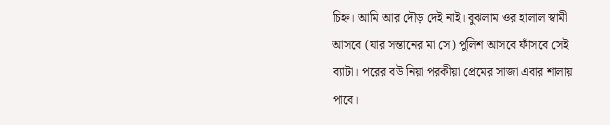চিহ্ন। আমি আর দৌড় দেই নাই। বুঝলাম ওর হালাল স্বামী আসবে (যার সন্তানের মা সে) পুলিশ আসবে ফাঁসবে সেই ব্যাটা। পরের বউ নিয়া পরকীয়া প্রেমের সাজা এবার শালায় পাবে।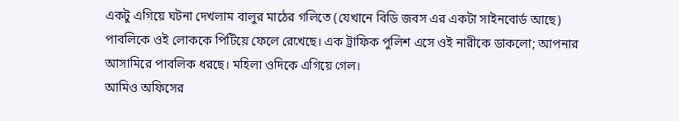একটু এগিয়ে ঘটনা দেখলাম বালুর মাঠের গলিতে (যেখানে বিডি জবস এর একটা সাইনবোর্ড আছে) পাবলিকে ওই লোককে পিটিয়ে ফেলে রেখেছে। এক ট্রাফিক পুলিশ এসে ওই নারীকে ডাকলো; আপনার আসামিরে পাবলিক ধরছে। মহিলা ওদিকে এগিয়ে গেল।
আমিও অফিসের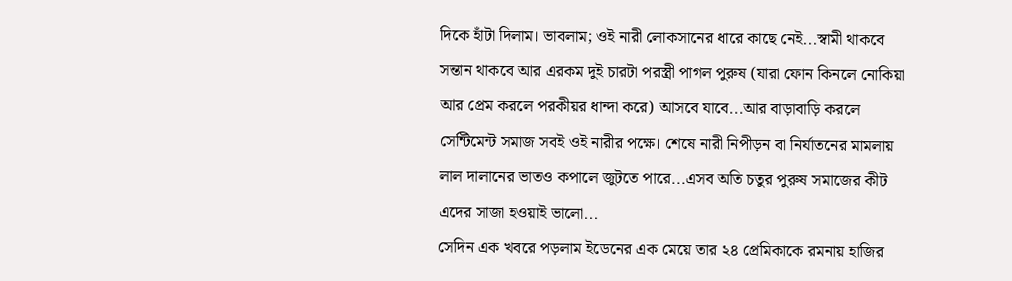দিকে হাঁটা দিলাম। ভাবলাম; ওই নারী লোকসানের ধারে কাছে নেই...স্বামী থাকবে সন্তান থাকবে আর এরকম দুই চারটা পরস্ত্রী পাগল পুরুষ (যারা ফোন কিনলে নোকিয়া আর প্রেম করলে পরকীয়র ধান্দা করে) আসবে যাবে...আর বাড়াবাড়ি করলে সেন্টিমেন্ট সমাজ সবই ওই নারীর পক্ষে। শেষে নারী নিপীড়ন বা নির্যাতনের মামলায় লাল দালানের ভাতও কপালে জুটতে পারে...এসব অতি চতুর পুরুষ সমাজের কীট এদের সাজা হওয়াই ভালো...
সেদিন এক খবরে পড়লাম ইডেনের এক মেয়ে তার ২৪ প্রেমিকাকে রমনায় হাজির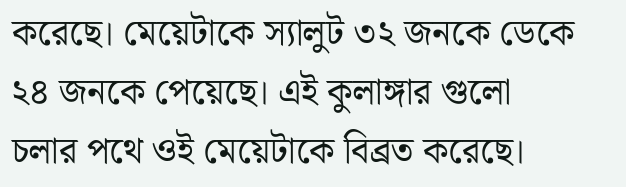করেছে। মেয়েটাকে স্যালুট ৩২ জনকে ডেকে ২৪ জনকে পেয়েছে। এই কুলাঙ্গার গুলো চলার পথে ওই মেয়েটাকে বিব্রত করেছে।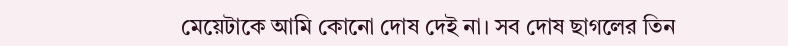মেয়েটাকে আমি কোনো দোষ দেই না। সব দোষ ছাগলের তিন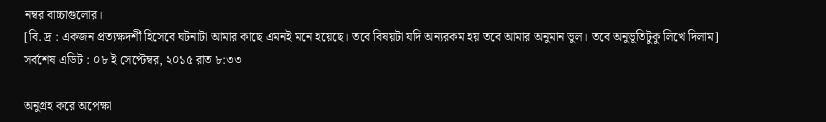নম্বর বাচ্চাগুলোর।
[বি. দ্র : একজন প্রত্যক্ষদর্শী হিসেবে ঘটনাটা আমার কাছে এমনই মনে হয়েছে। তবে বিষয়টা যদি অন্যরকম হয় তবে আমার অনুমান ভুল। তবে অনুভূতিটুকু লিখে দিলাম]
সর্বশেষ এডিট : ০৮ ই সেপ্টেম্বর, ২০১৫ রাত ৮:৩৩

অনুগ্রহ করে অপেক্ষা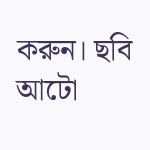করুন। ছবি আটো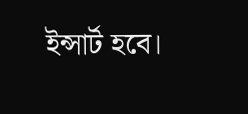ইন্সার্ট হবে।